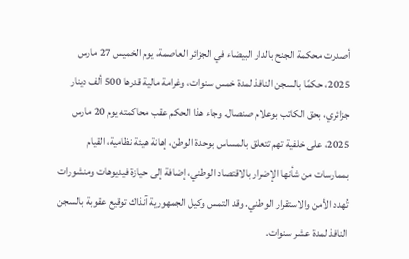أصدرت محكمة الجنح بالدار البيضاء في الجزائر العاصمة، يوم الخميس 27 مارس 2025، حكمًا بالسجن النافذ لمدة خمس سنوات، وغرامة مالية قدرها 500 ألف دينار جزائري، بحق الكاتب بوعلام صنصال. وجاء هذا الحكم عقب محاكمته يوم 20 مارس 2025، على خلفية تهم تتعلق بالمساس بوحدة الوطن، إهانة هيئة نظامية، القيام بممارسات من شأنها الإضرار بالاقتصاد الوطني، إضافة إلى حيازة فيديوهات ومنشورات تُهدد الأمن والاستقرار الوطني. وقد التمس وكيل الجمهورية آنذاك توقيع عقوبة بالسجن النافذ لمدة عشر سنوات.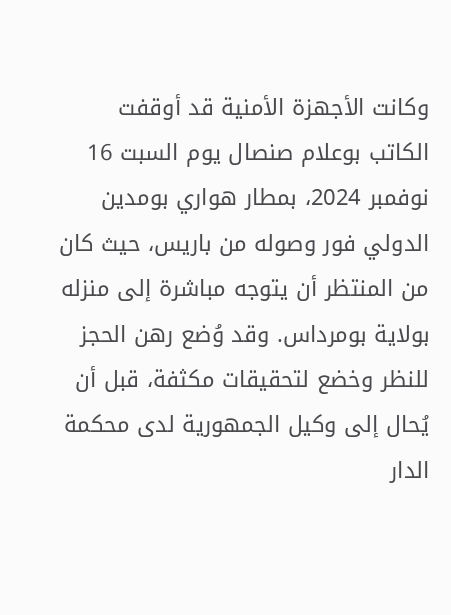وكانت الأجهزة الأمنية قد أوقفت الكاتب بوعلام صنصال يوم السبت 16 نوفمبر 2024، بمطار هواري بومدين الدولي فور وصوله من باريس، حيث كان من المنتظر أن يتوجه مباشرة إلى منزله بولاية بومرداس. وقد وُضع رهن الحجز للنظر وخضع لتحقيقات مكثفة، قبل أن يُحال إلى وكيل الجمهورية لدى محكمة الدار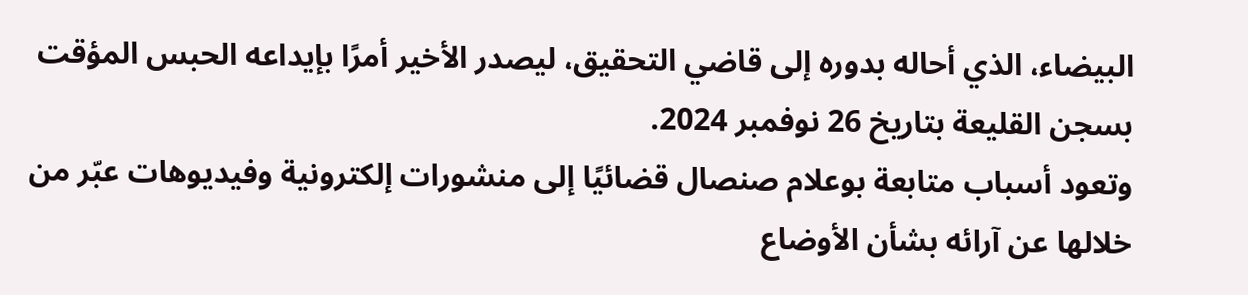البيضاء، الذي أحاله بدوره إلى قاضي التحقيق، ليصدر الأخير أمرًا بإيداعه الحبس المؤقت بسجن القليعة بتاريخ 26 نوفمبر 2024.
وتعود أسباب متابعة بوعلام صنصال قضائيًا إلى منشورات إلكترونية وفيديوهات عبّر من خلالها عن آرائه بشأن الأوضاع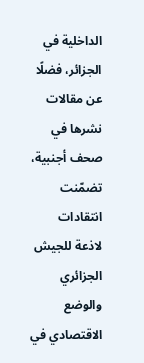الداخلية في الجزائر، فضلًا عن مقالات نشرها في صحف أجنبية، تضمّنت انتقادات لاذعة للجيش الجزائري والوضع الاقتصادي في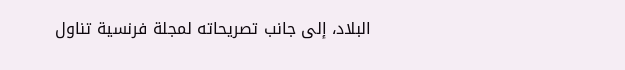البلاد، إلى جانب تصريحاته لمجلة فرنسية تناول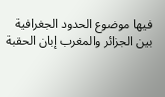فيها موضوع الحدود الجغرافية بين الجزائر والمغرب إبان الحقبة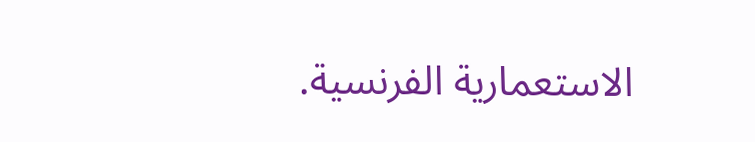الاستعمارية الفرنسية.